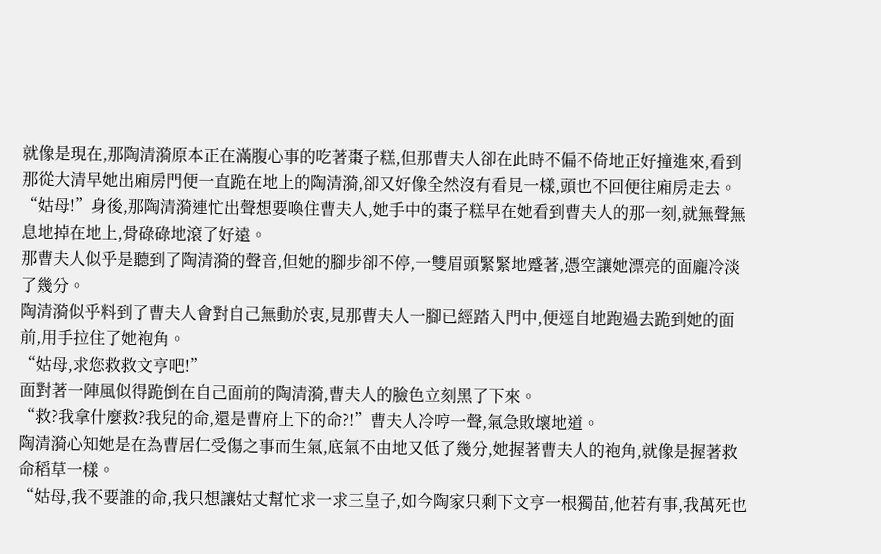就像是現在,那陶清漪原本正在滿腹心事的吃著棗子糕,但那曹夫人卻在此時不偏不倚地正好撞進來,看到那從大清早她出廂房門便一直跪在地上的陶清漪,卻又好像全然沒有看見一樣,頭也不回便往廂房走去。
“姑母!”身後,那陶清漪連忙出聲想要喚住曹夫人,她手中的棗子糕早在她看到曹夫人的那一刻,就無聲無息地掉在地上,骨碌碌地滾了好遠。
那曹夫人似乎是聽到了陶清漪的聲音,但她的腳步卻不停,一雙眉頭緊緊地蹙著,憑空讓她漂亮的面龐冷淡了幾分。
陶清漪似乎料到了曹夫人會對自己無動於衷,見那曹夫人一腳已經踏入門中,便逕自地跑過去跪到她的面前,用手拉住了她袍角。
“姑母,求您救救文亨吧!”
面對著一陣風似得跪倒在自己面前的陶清漪,曹夫人的臉色立刻黑了下來。
“救?我拿什麼救?我兒的命,還是曹府上下的命?!”曹夫人冷哼一聲,氣急敗壞地道。
陶清漪心知她是在為曹居仁受傷之事而生氣,底氣不由地又低了幾分,她握著曹夫人的袍角,就像是握著救命稻草一樣。
“姑母,我不要誰的命,我只想讓姑丈幫忙求一求三皇子,如今陶家只剩下文亨一根獨苗,他若有事,我萬死也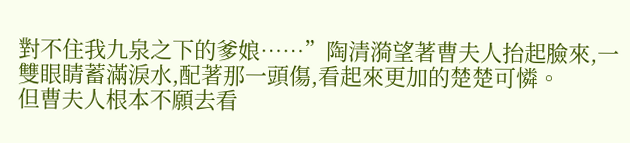對不住我九泉之下的爹娘……”陶清漪望著曹夫人抬起臉來,一雙眼睛蓄滿淚水,配著那一頭傷,看起來更加的楚楚可憐。
但曹夫人根本不願去看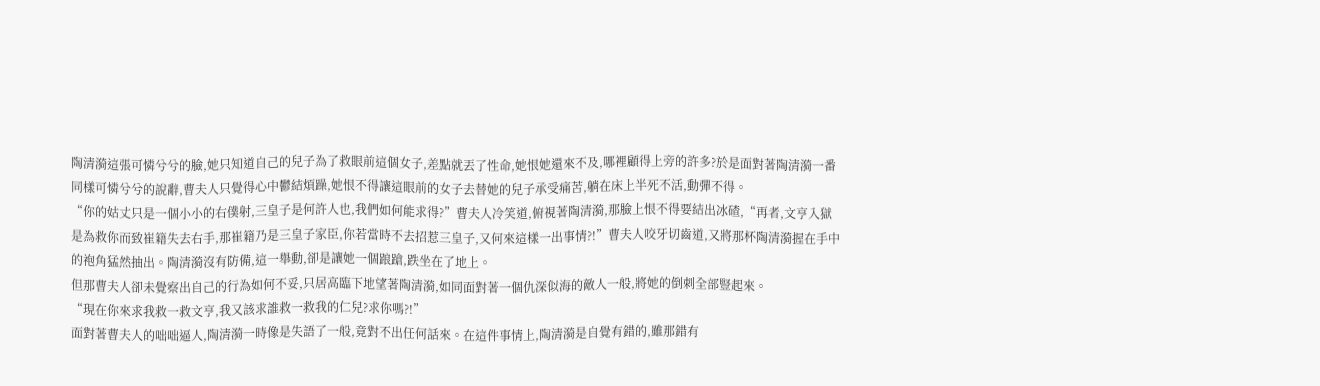陶清漪這張可憐兮兮的臉,她只知道自己的兒子為了救眼前這個女子,差點就丟了性命,她恨她還來不及,哪裡顧得上旁的許多?於是面對著陶清漪一番同樣可憐兮兮的說辭,曹夫人只覺得心中鬱結煩躁,她恨不得讓這眼前的女子去替她的兒子承受痛苦,躺在床上半死不活,動彈不得。
“你的姑丈只是一個小小的右僕射,三皇子是何許人也,我們如何能求得?”曹夫人冷笑道,俯視著陶清漪,那臉上恨不得要結出冰碴,“再者,文亨入獄是為救你而致崔籍失去右手,那崔籍乃是三皇子家臣,你若當時不去招惹三皇子,又何來這樣一出事情?!”曹夫人咬牙切齒道,又將那杯陶清漪握在手中的袍角猛然抽出。陶清漪沒有防備,這一舉動,卻是讓她一個踉蹌,跌坐在了地上。
但那曹夫人卻未覺察出自己的行為如何不妥,只居高臨下地望著陶清漪,如同面對著一個仇深似海的敵人一般,將她的倒刺全部豎起來。
“現在你來求我救一救文亨,我又該求誰救一救我的仁兒?求你嗎?!”
面對著曹夫人的咄咄逼人,陶清漪一時像是失語了一般,竟對不出任何話來。在這件事情上,陶清漪是自覺有錯的,雖那錯有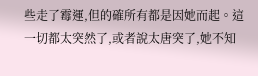些走了霉運,但的確所有都是因她而起。這一切都太突然了,或者說太唐突了,她不知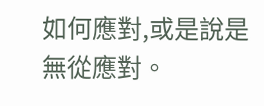如何應對,或是說是無從應對。